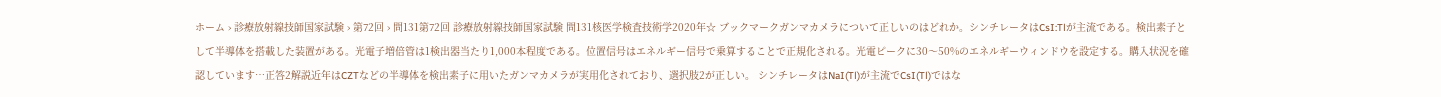ホーム › 診療放射線技師国家試験 › 第72回 › 問131第72回 診療放射線技師国家試験 問131核医学検査技術学2020年☆ ブックマークガンマカメラについて正しいのはどれか。シンチレータはCsI:Tlが主流である。検出素子として半導体を搭載した装置がある。光電子増倍管は1検出器当たり1,000本程度である。位置信号はエネルギー信号で乗算することで正規化される。光電ピークに30〜50%のエネルギーウィンドウを設定する。購入状況を確認しています…正答2解説近年はCZTなどの半導体を検出素子に用いたガンマカメラが実用化されており、選択肢2が正しい。 シンチレータはNaI(Tl)が主流でCsI(Tl)ではな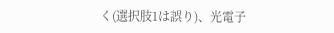く(選択肢1は誤り)、光電子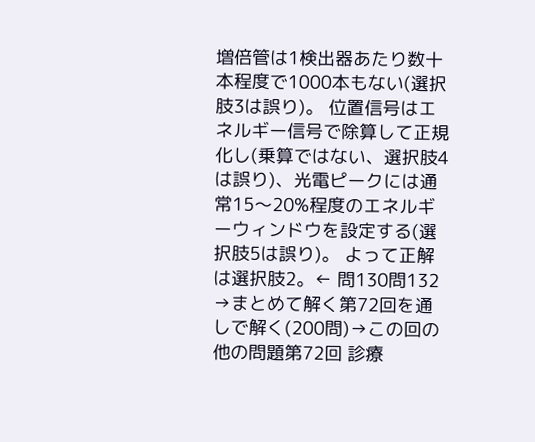増倍管は1検出器あたり数十本程度で1000本もない(選択肢3は誤り)。 位置信号はエネルギー信号で除算して正規化し(乗算ではない、選択肢4は誤り)、光電ピークには通常15〜20%程度のエネルギーウィンドウを設定する(選択肢5は誤り)。 よって正解は選択肢2。← 問130問132 →まとめて解く第72回を通しで解く(200問)→この回の他の問題第72回 診療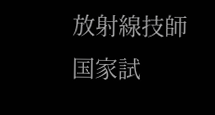放射線技師国家試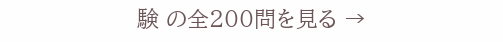験 の全200問を見る →